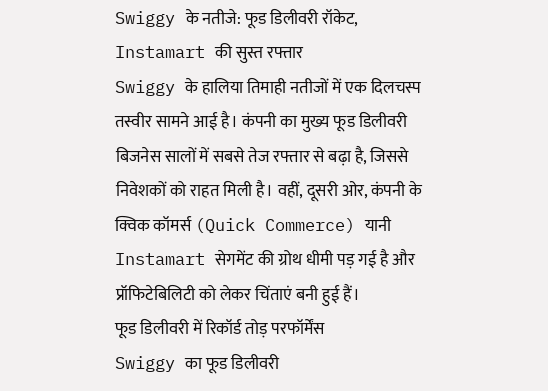Swiggy के नतीजे: फूड डिलीवरी रॉकेट, Instamart की सुस्त रफ्तार
Swiggy के हालिया तिमाही नतीजों में एक दिलचस्प तस्वीर सामने आई है। कंपनी का मुख्य फूड डिलीवरी बिजनेस सालों में सबसे तेज रफ्तार से बढ़ा है, जिससे निवेशकों को राहत मिली है। वहीं, दूसरी ओर, कंपनी के क्विक कॉमर्स (Quick Commerce) यानी Instamart सेगमेंट की ग्रोथ धीमी पड़ गई है और प्रॉफिटेबिलिटी को लेकर चिंताएं बनी हुई हैं।
फूड डिलीवरी में रिकॉर्ड तोड़ परफॉर्मेंस
Swiggy का फूड डिलीवरी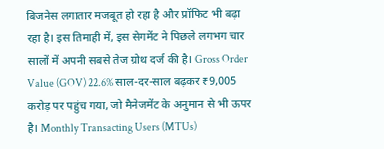बिजनेस लगातार मजबूत हो रहा है और प्रॉफिट भी बढ़ा रहा है। इस तिमाही में, इस सेगमेंट ने पिछले लगभग चार सालों में अपनी सबसे तेज ग्रोथ दर्ज की है। Gross Order Value (GOV) 22.6% साल-दर-साल बढ़कर ₹9,005 करोड़ पर पहुंच गया, जो मैनेजमेंट के अनुमान से भी ऊपर है। Monthly Transacting Users (MTUs)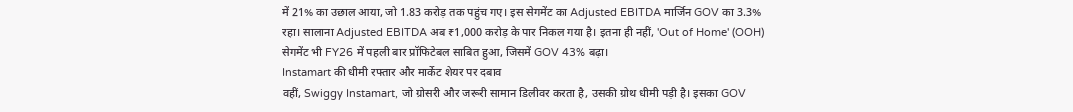में 21% का उछाल आया, जो 1.83 करोड़ तक पहुंच गए। इस सेगमेंट का Adjusted EBITDA मार्जिन GOV का 3.3% रहा। सालाना Adjusted EBITDA अब ₹1,000 करोड़ के पार निकल गया है। इतना ही नहीं, 'Out of Home' (OOH) सेगमेंट भी FY26 में पहली बार प्रॉफिटेबल साबित हुआ, जिसमें GOV 43% बढ़ा।
Instamart की धीमी रफ्तार और मार्केट शेयर पर दबाव
वहीं, Swiggy Instamart, जो ग्रोसरी और जरूरी सामान डिलीवर करता है, उसकी ग्रोथ धीमी पड़ी है। इसका GOV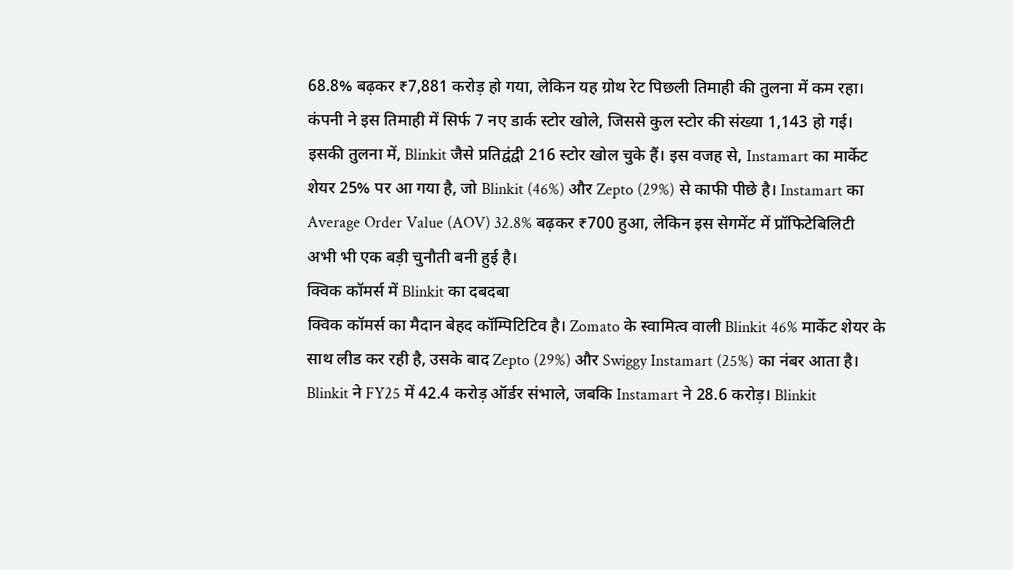68.8% बढ़कर ₹7,881 करोड़ हो गया, लेकिन यह ग्रोथ रेट पिछली तिमाही की तुलना में कम रहा। कंपनी ने इस तिमाही में सिर्फ 7 नए डार्क स्टोर खोले, जिससे कुल स्टोर की संख्या 1,143 हो गई। इसकी तुलना में, Blinkit जैसे प्रतिद्वंद्वी 216 स्टोर खोल चुके हैं। इस वजह से, Instamart का मार्केट शेयर 25% पर आ गया है, जो Blinkit (46%) और Zepto (29%) से काफी पीछे है। Instamart का Average Order Value (AOV) 32.8% बढ़कर ₹700 हुआ, लेकिन इस सेगमेंट में प्रॉफिटेबिलिटी अभी भी एक बड़ी चुनौती बनी हुई है।
क्विक कॉमर्स में Blinkit का दबदबा
क्विक कॉमर्स का मैदान बेहद कॉम्पिटिटिव है। Zomato के स्वामित्व वाली Blinkit 46% मार्केट शेयर के साथ लीड कर रही है, उसके बाद Zepto (29%) और Swiggy Instamart (25%) का नंबर आता है। Blinkit ने FY25 में 42.4 करोड़ ऑर्डर संभाले, जबकि Instamart ने 28.6 करोड़। Blinkit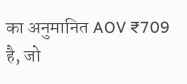का अनुमानित AOV ₹709 है, जो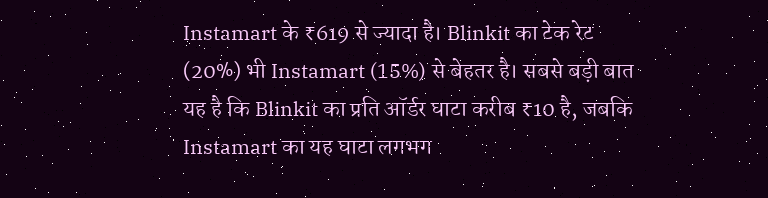Instamart के ₹619 से ज्यादा है। Blinkit का टेक रेट (20%) भी Instamart (15%) से बेहतर है। सबसे बड़ी बात यह है कि Blinkit का प्रति ऑर्डर घाटा करीब ₹10 है, जबकि Instamart का यह घाटा लगभग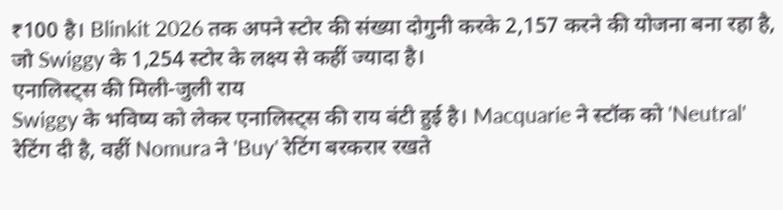₹100 है। Blinkit 2026 तक अपने स्टोर की संख्या दोगुनी करके 2,157 करने की योजना बना रहा है, जो Swiggy के 1,254 स्टोर के लक्ष्य से कहीं ज्यादा है।
एनालिस्ट्स की मिली-जुली राय
Swiggy के भविष्य को लेकर एनालिस्ट्स की राय बंटी हुई है। Macquarie ने स्टॉक को 'Neutral' रेटिंग दी है, वहीं Nomura ने 'Buy' रेटिंग बरकरार रखते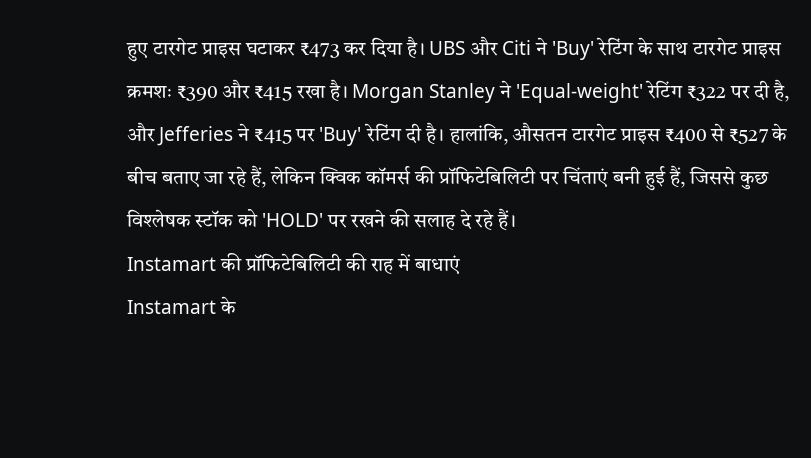हुए टारगेट प्राइस घटाकर ₹473 कर दिया है। UBS और Citi ने 'Buy' रेटिंग के साथ टारगेट प्राइस क्रमशः ₹390 और ₹415 रखा है। Morgan Stanley ने 'Equal-weight' रेटिंग ₹322 पर दी है, और Jefferies ने ₹415 पर 'Buy' रेटिंग दी है। हालांकि, औसतन टारगेट प्राइस ₹400 से ₹527 के बीच बताए जा रहे हैं, लेकिन क्विक कॉमर्स की प्रॉफिटेबिलिटी पर चिंताएं बनी हुई हैं, जिससे कुछ विश्लेषक स्टॉक को 'HOLD' पर रखने की सलाह दे रहे हैं।
Instamart की प्रॉफिटेबिलिटी की राह में बाधाएं
Instamart के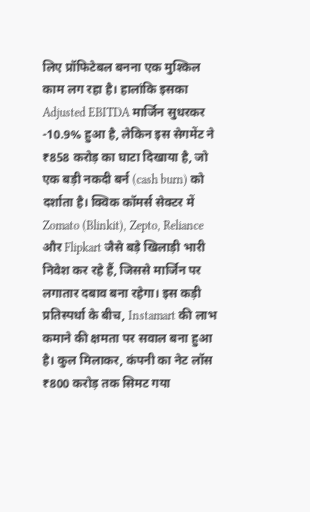लिए प्रॉफिटेबल बनना एक मुश्किल काम लग रहा है। हालांकि इसका Adjusted EBITDA मार्जिन सुधरकर -10.9% हुआ है, लेकिन इस सेगमेंट ने ₹858 करोड़ का घाटा दिखाया है, जो एक बड़ी नकदी बर्न (cash burn) को दर्शाता है। क्विक कॉमर्स सेक्टर में Zomato (Blinkit), Zepto, Reliance और Flipkart जैसे बड़े खिलाड़ी भारी निवेश कर रहे हैं, जिससे मार्जिन पर लगातार दबाव बना रहेगा। इस कड़ी प्रतिस्पर्धा के बीच, Instamart की लाभ कमाने की क्षमता पर सवाल बना हुआ है। कुल मिलाकर, कंपनी का नेट लॉस ₹800 करोड़ तक सिमट गया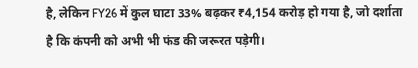है, लेकिन FY26 में कुल घाटा 33% बढ़कर ₹4,154 करोड़ हो गया है, जो दर्शाता है कि कंपनी को अभी भी फंड की जरूरत पड़ेगी।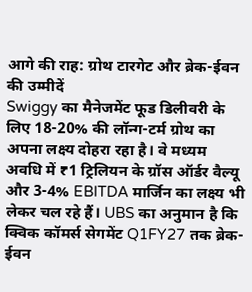आगे की राह: ग्रोथ टारगेट और ब्रेक-ईवन की उम्मीदें
Swiggy का मैनेजमेंट फूड डिलीवरी के लिए 18-20% की लॉन्ग-टर्म ग्रोथ का अपना लक्ष्य दोहरा रहा है। वे मध्यम अवधि में ₹1 ट्रिलियन के ग्रॉस ऑर्डर वैल्यू और 3-4% EBITDA मार्जिन का लक्ष्य भी लेकर चल रहे हैं। UBS का अनुमान है कि क्विक कॉमर्स सेगमेंट Q1FY27 तक ब्रेक-ईवन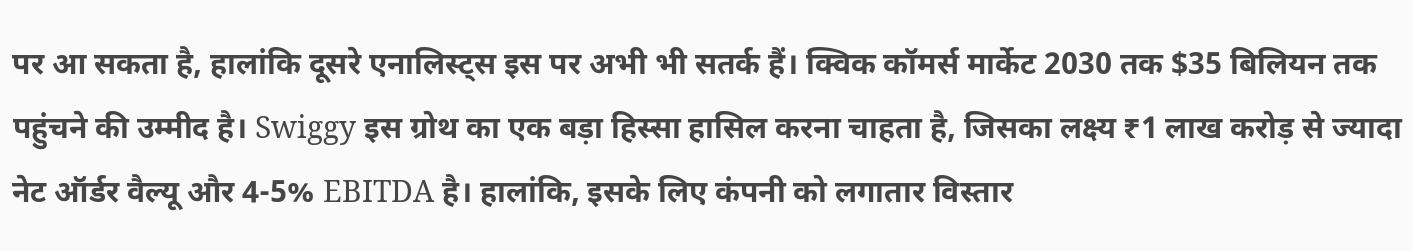पर आ सकता है, हालांकि दूसरे एनालिस्ट्स इस पर अभी भी सतर्क हैं। क्विक कॉमर्स मार्केट 2030 तक $35 बिलियन तक पहुंचने की उम्मीद है। Swiggy इस ग्रोथ का एक बड़ा हिस्सा हासिल करना चाहता है, जिसका लक्ष्य ₹1 लाख करोड़ से ज्यादा नेट ऑर्डर वैल्यू और 4-5% EBITDA है। हालांकि, इसके लिए कंपनी को लगातार विस्तार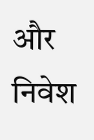और निवेश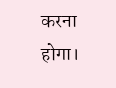करना होगा।